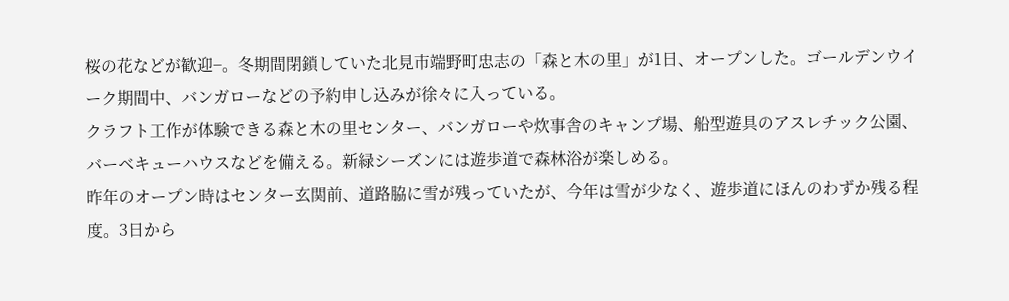桜の花などが歓迎−。冬期間閉鎖していた北見市端野町忠志の「森と木の里」が1日、オープンした。ゴールデンウイーク期間中、バンガローなどの予約申し込みが徐々に入っている。
クラフト工作が体験できる森と木の里センター、バンガローや炊事舎のキャンプ場、船型遊具のアスレチック公園、バーベキューハウスなどを備える。新緑シーズンには遊歩道で森林浴が楽しめる。
昨年のオープン時はセンター玄関前、道路脇に雪が残っていたが、今年は雪が少なく、遊歩道にほんのわずか残る程度。3日から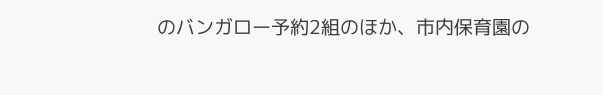のバンガロー予約2組のほか、市内保育園の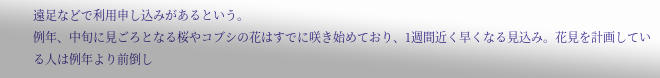遠足などで利用申し込みがあるという。
例年、中旬に見ごろとなる桜やコブシの花はすでに咲き始めており、1週間近く早くなる見込み。花見を計画している人は例年より前倒し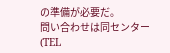の準備が必要だ。
問い合わせは同センター(TEL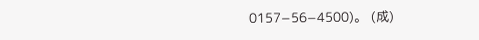0157−56−4500)。 (成)